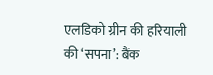एलडिको ग्रीन की हरियाली की ‘सपना’: बैंक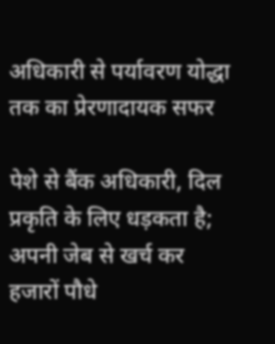अधिकारी से पर्यावरण योद्धा तक का प्रेरणादायक सफर

पेशे से बैंक अधिकारी, दिल प्रकृति के लिए धड़कता है; अपनी जेब से खर्च कर हजारों पौधे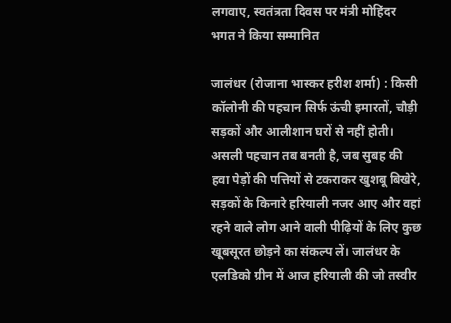लगवाए, स्वतंत्रता दिवस पर मंत्री मोहिंदर भगत ने किया सम्मानित

जालंधर (रोजाना भास्कर हरीश शर्मा) : किसी कॉलोनी की पहचान सिर्फ ऊंची इमारतों, चौड़ी सड़कों और आलीशान घरों से नहीं होती। असली पहचान तब बनती है, जब सुबह की हवा पेड़ों की पत्तियों से टकराकर खुशबू बिखेरे, सड़कों के किनारे हरियाली नजर आए और वहां रहने वाले लोग आने वाली पीढ़ियों के लिए कुछ खूबसूरत छोड़ने का संकल्प लें। जालंधर के एलडिको ग्रीन में आज हरियाली की जो तस्वीर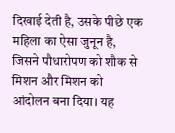दिखाई देती है, उसके पीछे एक महिला का ऐसा जुनून है, जिसने पौधारोपण को शौक से मिशन और मिशन को आंदोलन बना दिया। यह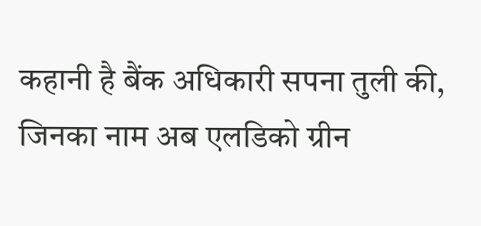कहानी है बैंक अधिकारी सपना तुली की, जिनका नाम अब एलडिको ग्रीन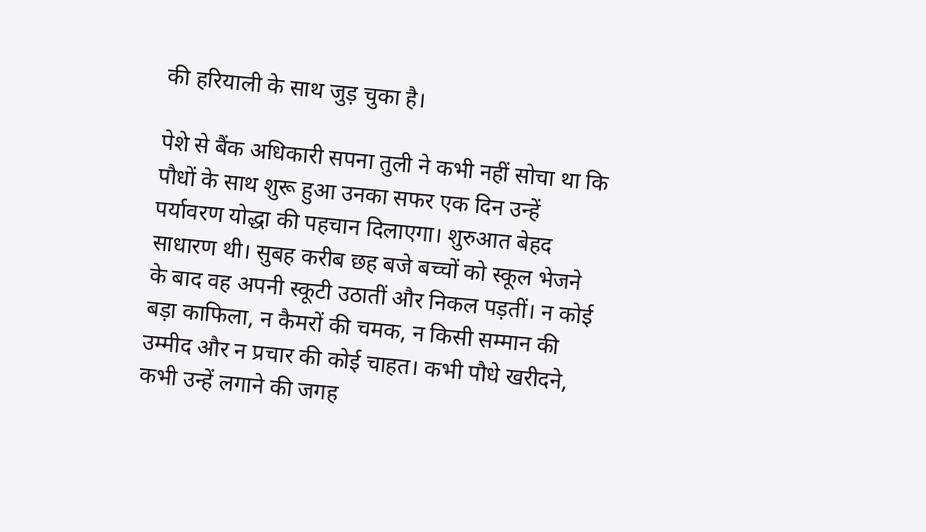की हरियाली के साथ जुड़ चुका है।

पेशे से बैंक अधिकारी सपना तुली ने कभी नहीं सोचा था कि पौधों के साथ शुरू हुआ उनका सफर एक दिन उन्हें पर्यावरण योद्धा की पहचान दिलाएगा। शुरुआत बेहद साधारण थी। सुबह करीब छह बजे बच्चों को स्कूल भेजने के बाद वह अपनी स्कूटी उठातीं और निकल पड़तीं। न कोई बड़ा काफिला, न कैमरों की चमक, न किसी सम्मान की उम्मीद और न प्रचार की कोई चाहत। कभी पौधे खरीदने, कभी उन्हें लगाने की जगह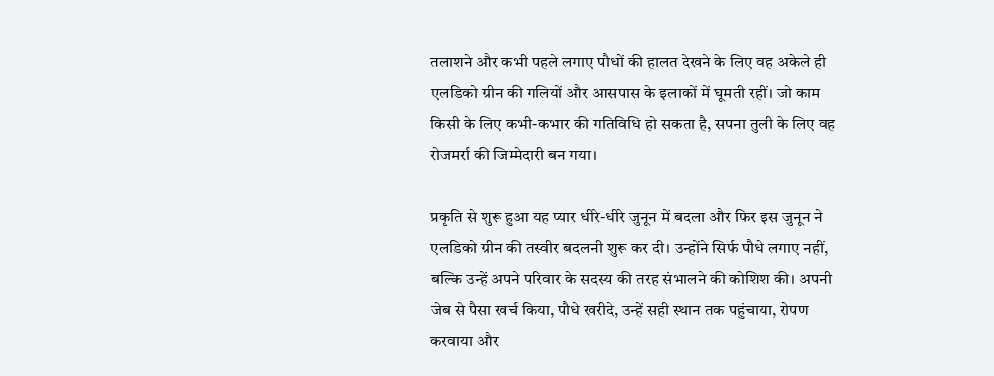तलाशने और कभी पहले लगाए पौधों की हालत देखने के लिए वह अकेले ही एलडिको ग्रीन की गलियों और आसपास के इलाकों में घूमती रहीं। जो काम किसी के लिए कभी-कभार की गतिविधि हो सकता है, सपना तुली के लिए वह रोजमर्रा की जिम्मेदारी बन गया।

प्रकृति से शुरू हुआ यह प्यार धीरे-धीरे जुनून में बदला और फिर इस जुनून ने एलडिको ग्रीन की तस्वीर बदलनी शुरू कर दी। उन्होंने सिर्फ पौधे लगाए नहीं, बल्कि उन्हें अपने परिवार के सदस्य की तरह संभालने की कोशिश की। अपनी जेब से पैसा खर्च किया, पौधे खरीदे, उन्हें सही स्थान तक पहुंचाया, रोपण करवाया और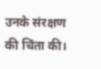उनके संरक्षण की चिंता की।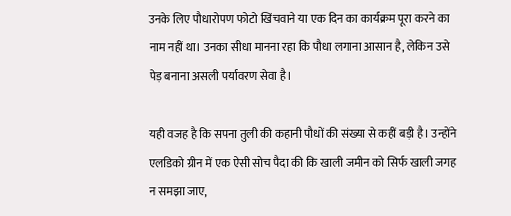उनके लिए पौधारोपण फोटो खिंचवाने या एक दिन का कार्यक्रम पूरा करने का नाम नहीं था। उनका सीधा मानना रहा कि पौधा लगाना आसान है, लेकिन उसे पेड़ बनाना असली पर्यावरण सेवा है।

यही वजह है कि सपना तुली की कहानी पौधों की संख्या से कहीं बड़ी है। उन्होंने एलडिको ग्रीन में एक ऐसी सोच पैदा की कि खाली जमीन को सिर्फ खाली जगह न समझा जाए,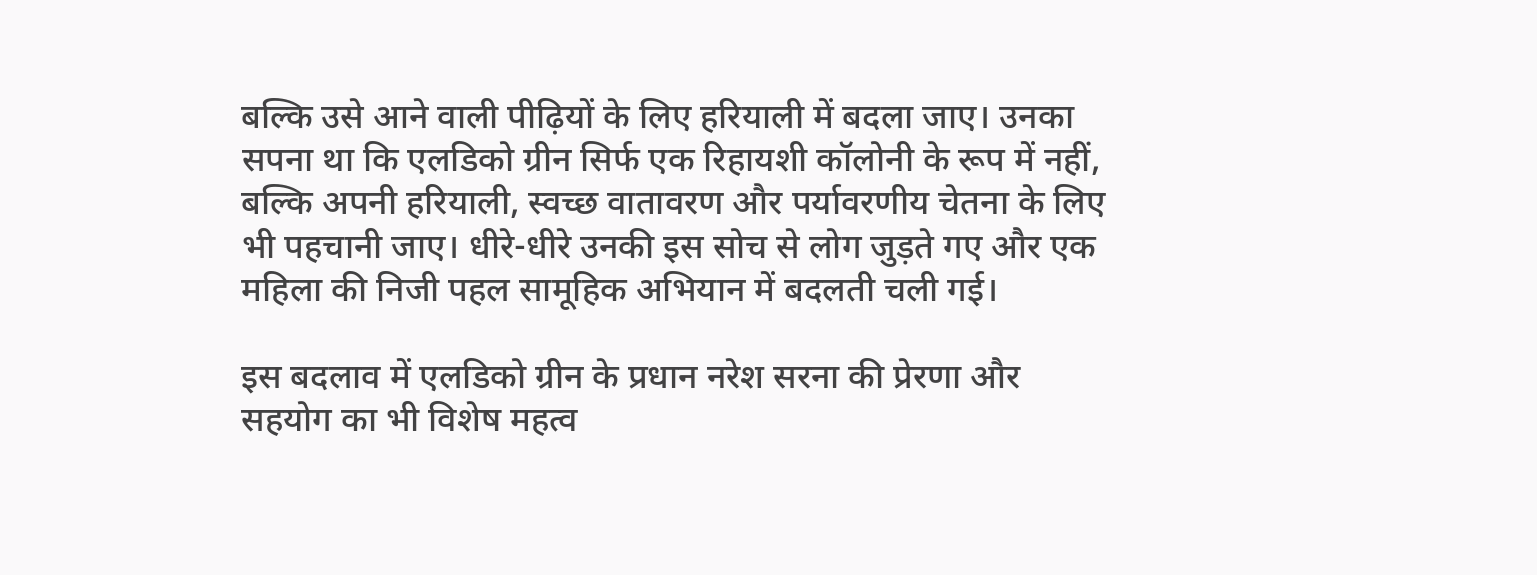बल्कि उसे आने वाली पीढ़ियों के लिए हरियाली में बदला जाए। उनका सपना था कि एलडिको ग्रीन सिर्फ एक रिहायशी कॉलोनी के रूप में नहीं, बल्कि अपनी हरियाली, स्वच्छ वातावरण और पर्यावरणीय चेतना के लिए भी पहचानी जाए। धीरे-धीरे उनकी इस सोच से लोग जुड़ते गए और एक महिला की निजी पहल सामूहिक अभियान में बदलती चली गई।

इस बदलाव में एलडिको ग्रीन के प्रधान नरेश सरना की प्रेरणा और सहयोग का भी विशेष महत्व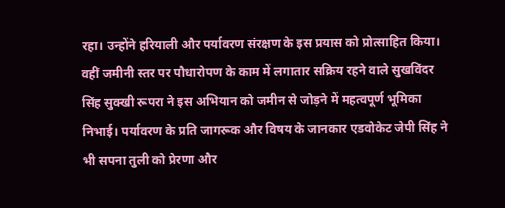रहा। उन्होंने हरियाली और पर्यावरण संरक्षण के इस प्रयास को प्रोत्साहित किया। वहीं जमीनी स्तर पर पौधारोपण के काम में लगातार सक्रिय रहने वाले सुखविंदर सिंह सुक्खी रूपरा ने इस अभियान को जमीन से जोड़ने में महत्वपूर्ण भूमिका निभाई। पर्यावरण के प्रति जागरूक और विषय के जानकार एडवोकेट जेपी सिंह ने भी सपना तुली को प्रेरणा और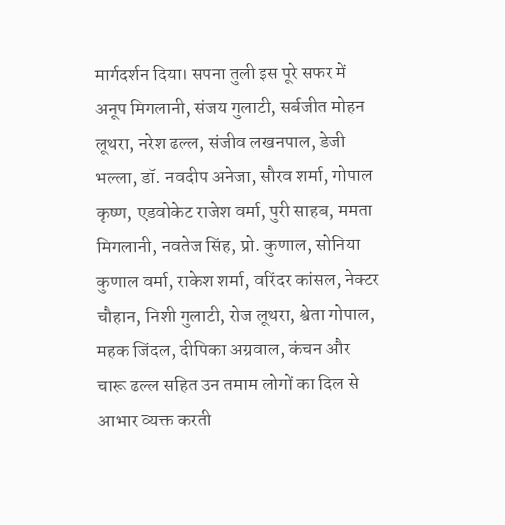मार्गदर्शन दिया। सपना तुली इस पूरे सफर में अनूप मिगलानी, संजय गुलाटी, सर्बजीत मोहन लूथरा, नरेश ढल्ल, संजीव लखनपाल, डेजी भल्ला, डॉ. नवदीप अनेजा, सौरव शर्मा, गोपाल कृष्ण, एडवोकेट राजेश वर्मा, पुरी साहब, ममता मिगलानी, नवतेज सिंह, प्रो. कुणाल, सोनिया कुणाल वर्मा, राकेश शर्मा, वरिंदर कांसल, नेक्टर चौहान, निशी गुलाटी, रोज लूथरा, श्वेता गोपाल, महक जिंदल, दीपिका अग्रवाल, कंचन और चारू ढल्ल सहित उन तमाम लोगों का दिल से आभार व्यक्त करती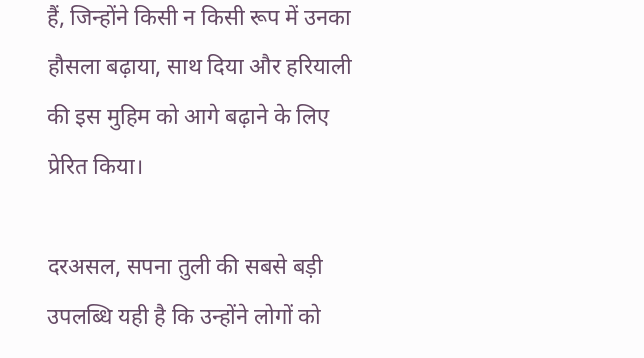हैं, जिन्होंने किसी न किसी रूप में उनका हौसला बढ़ाया, साथ दिया और हरियाली की इस मुहिम को आगे बढ़ाने के लिए प्रेरित किया।

दरअसल, सपना तुली की सबसे बड़ी उपलब्धि यही है कि उन्होंने लोगों को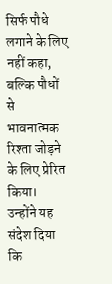सिर्फ पौधे लगाने के लिए नहीं कहा, बल्कि पौधों से भावनात्मक रिश्ता जोड़ने के लिए प्रेरित किया। उन्होंने यह संदेश दिया कि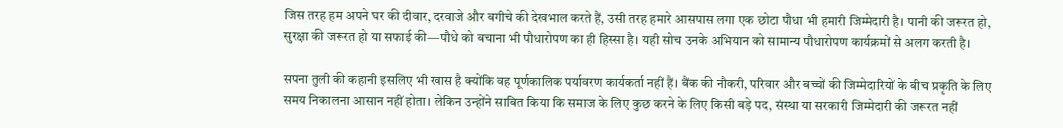जिस तरह हम अपने घर की दीवार, दरवाजे और बगीचे की देखभाल करते हैं, उसी तरह हमारे आसपास लगा एक छोटा पौधा भी हमारी जिम्मेदारी है। पानी की जरूरत हो, सुरक्षा की जरूरत हो या सफाई की—पौधे को बचाना भी पौधारोपण का ही हिस्सा है। यही सोच उनके अभियान को सामान्य पौधारोपण कार्यक्रमों से अलग करती है।

सपना तुली की कहानी इसलिए भी खास है क्योंकि वह पूर्णकालिक पर्यावरण कार्यकर्ता नहीं हैं। बैंक की नौकरी, परिवार और बच्चों की जिम्मेदारियों के बीच प्रकृति के लिए समय निकालना आसान नहीं होता। लेकिन उन्होंने साबित किया कि समाज के लिए कुछ करने के लिए किसी बड़े पद, संस्था या सरकारी जिम्मेदारी की जरूरत नहीं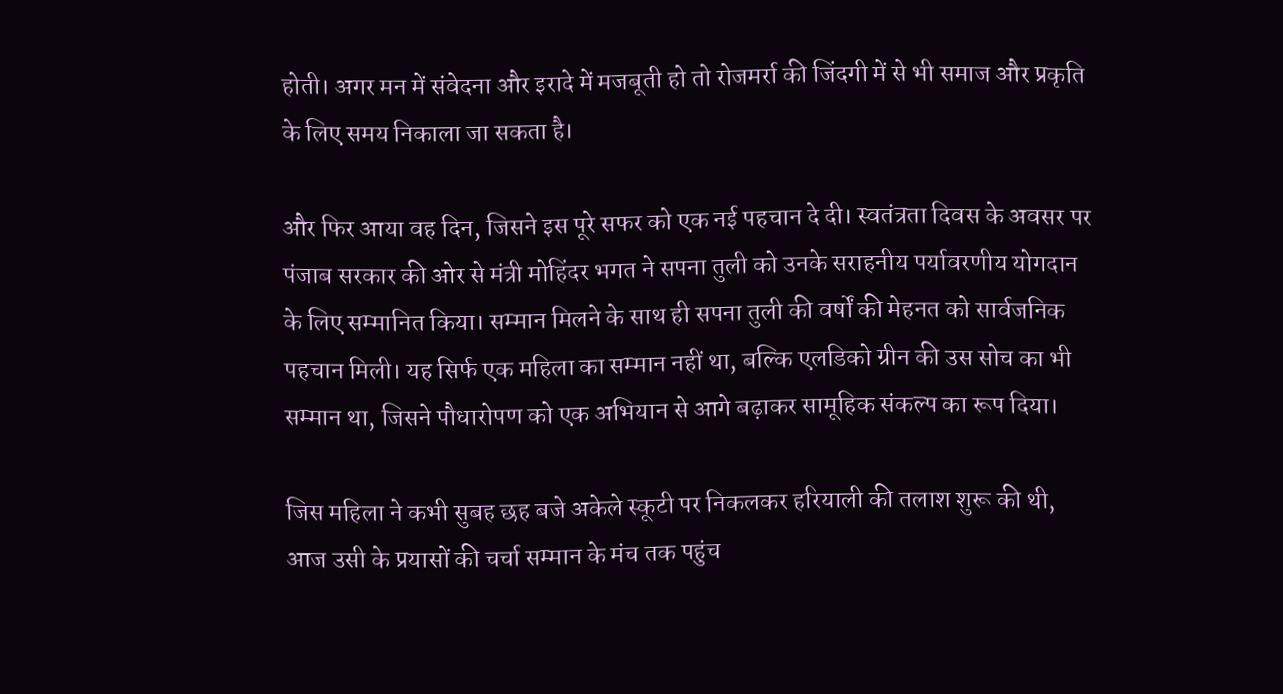होती। अगर मन में संवेदना और इरादे में मजबूती हो तो रोजमर्रा की जिंदगी में से भी समाज और प्रकृति के लिए समय निकाला जा सकता है।

और फिर आया वह दिन, जिसने इस पूरे सफर को एक नई पहचान दे दी। स्वतंत्रता दिवस के अवसर पर पंजाब सरकार की ओर से मंत्री मोहिंदर भगत ने सपना तुली को उनके सराहनीय पर्यावरणीय योगदान के लिए सम्मानित किया। सम्मान मिलने के साथ ही सपना तुली की वर्षों की मेहनत को सार्वजनिक पहचान मिली। यह सिर्फ एक महिला का सम्मान नहीं था, बल्कि एलडिको ग्रीन की उस सोच का भी सम्मान था, जिसने पौधारोपण को एक अभियान से आगे बढ़ाकर सामूहिक संकल्प का रूप दिया।

जिस महिला ने कभी सुबह छह बजे अकेले स्कूटी पर निकलकर हरियाली की तलाश शुरू की थी, आज उसी के प्रयासों की चर्चा सम्मान के मंच तक पहुंच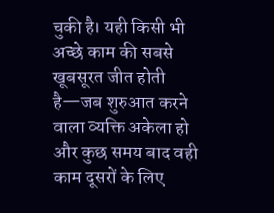चुकी है। यही किसी भी अच्छे काम की सबसे खूबसूरत जीत होती है—जब शुरुआत करने वाला व्यक्ति अकेला हो और कुछ समय बाद वही काम दूसरों के लिए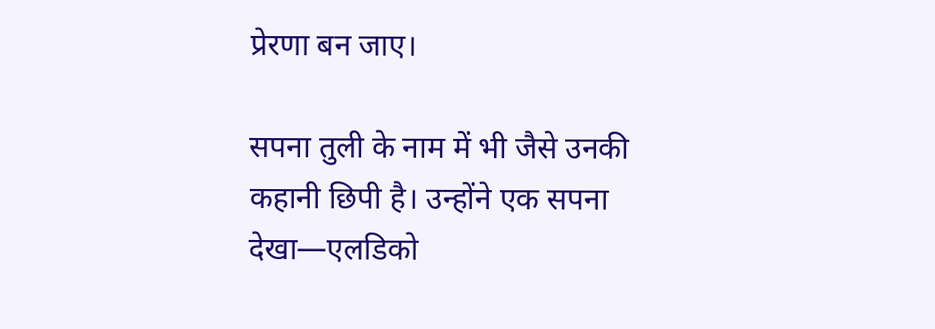प्रेरणा बन जाए।

सपना तुली के नाम में भी जैसे उनकी कहानी छिपी है। उन्होंने एक सपना देखा—एलडिको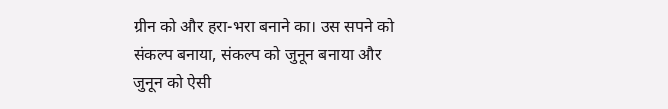ग्रीन को और हरा-भरा बनाने का। उस सपने को संकल्प बनाया, संकल्प को जुनून बनाया और जुनून को ऐसी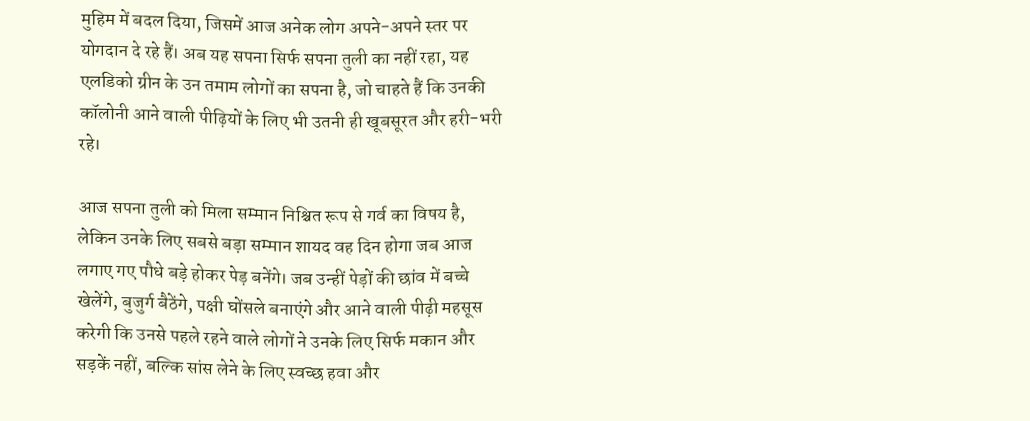मुहिम में बदल दिया, जिसमें आज अनेक लोग अपने-अपने स्तर पर योगदान दे रहे हैं। अब यह सपना सिर्फ सपना तुली का नहीं रहा, यह एलडिको ग्रीन के उन तमाम लोगों का सपना है, जो चाहते हैं कि उनकी कॉलोनी आने वाली पीढ़ियों के लिए भी उतनी ही खूबसूरत और हरी-भरी रहे।

आज सपना तुली को मिला सम्मान निश्चित रूप से गर्व का विषय है, लेकिन उनके लिए सबसे बड़ा सम्मान शायद वह दिन होगा जब आज लगाए गए पौधे बड़े होकर पेड़ बनेंगे। जब उन्हीं पेड़ों की छांव में बच्चे खेलेंगे, बुजुर्ग बैठेंगे, पक्षी घोंसले बनाएंगे और आने वाली पीढ़ी महसूस करेगी कि उनसे पहले रहने वाले लोगों ने उनके लिए सिर्फ मकान और सड़कें नहीं, बल्कि सांस लेने के लिए स्वच्छ हवा और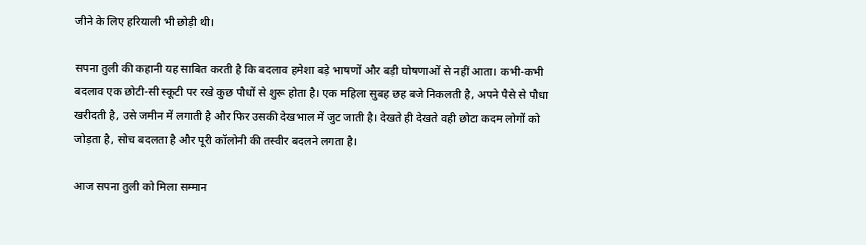जीने के लिए हरियाली भी छोड़ी थी।

सपना तुली की कहानी यह साबित करती है कि बदलाव हमेशा बड़े भाषणों और बड़ी घोषणाओं से नहीं आता। कभी-कभी बदलाव एक छोटी-सी स्कूटी पर रखे कुछ पौधों से शुरू होता है। एक महिला सुबह छह बजे निकलती है, अपने पैसे से पौधा खरीदती है, उसे जमीन में लगाती है और फिर उसकी देखभाल में जुट जाती है। देखते ही देखते वही छोटा कदम लोगों को जोड़ता है, सोच बदलता है और पूरी कॉलोनी की तस्वीर बदलने लगता है।

आज सपना तुली को मिला सम्मान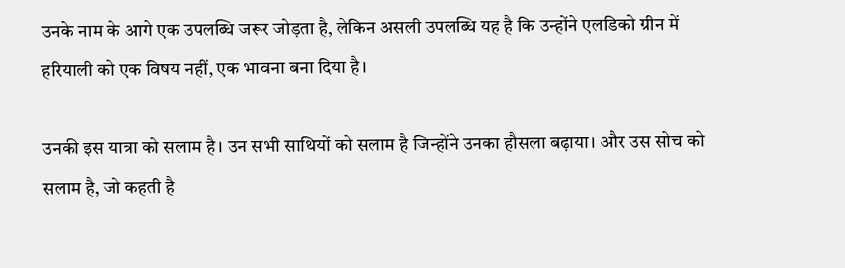उनके नाम के आगे एक उपलब्धि जरूर जोड़ता है, लेकिन असली उपलब्धि यह है कि उन्होंने एलडिको ग्रीन में हरियाली को एक विषय नहीं, एक भावना बना दिया है।

उनकी इस यात्रा को सलाम है। उन सभी साथियों को सलाम है जिन्होंने उनका हौसला बढ़ाया। और उस सोच को सलाम है, जो कहती है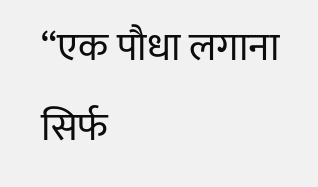“एक पौधा लगाना सिर्फ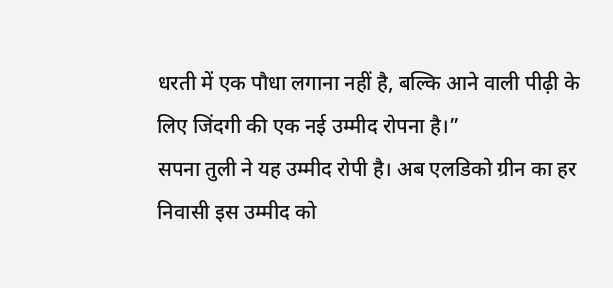धरती में एक पौधा लगाना नहीं है, बल्कि आने वाली पीढ़ी के लिए जिंदगी की एक नई उम्मीद रोपना है।”
सपना तुली ने यह उम्मीद रोपी है। अब एलडिको ग्रीन का हर निवासी इस उम्मीद को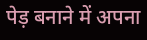पेड़ बनाने में अपना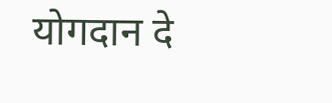योगदान दे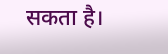सकता है।